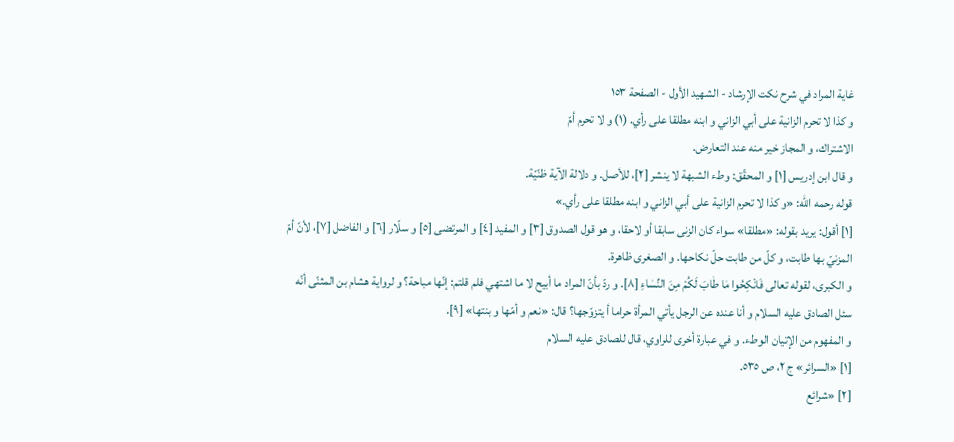غاية المراد في شرح نكت الإرشاد - الشهيد الأول - الصفحة ١٥٣
و كذا لا تحرم الزانية على أبي الزاني و ابنه مطلقا على رأي. (١) و لا تحرم أمّ
الاشتراك، و المجاز خير منه عند التعارض.
و قال ابن إدريس [١] و المحقّق: وطء الشبهة لا ينشر [٢]، للأصل. و دلالة الآية ظنّيّة.
قوله رحمه الله: «و كذا لا تحرم الزانية على أبي الزاني و ابنه مطلقا على رأي.»
[١] أقول: يريد بقوله: «مطلقا» سواء كان الزنى سابقا أو لاحقا، و هو قول الصدوق [٣] و المفيد [٤] و المرتضى [٥] و سلّار [٦] و الفاضل [٧]، لأنّ أمّ المزنيّ بها طابت، و كلّ من طابت حلّ نكاحها. و الصغرى ظاهرة.
و الكبرى، لقوله تعالى فَانْكِحُوا مٰا طٰابَ لَكُمْ مِنَ النِّسٰاءِ [٨]. و ردّ بأنّ المراد ما أبيح لا ما اشتهي فلم قلتم: إنّها مباحة؟ و لرواية هشام بن المثنّى أنّه سئل الصادق عليه السلام و أنا عنده عن الرجل يأتي المرأة حراما أ يتزوّجها؟ قال: «نعم و أمّها و بنتها» [٩].
و المفهوم من الإتيان الوطء. و في عبارة أخرى للراوي، قال للصادق عليه السلام
[١] «السرائر» ج ٢، ص ٥٣٥.
[٢] «شرائع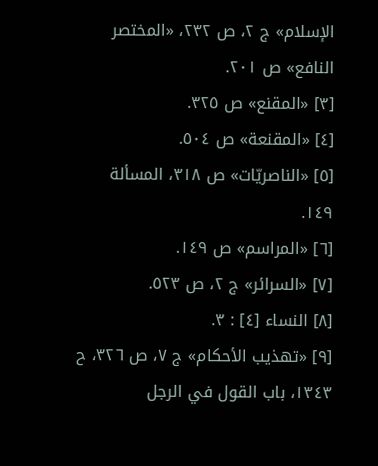الإسلام» ج ٢، ص ٢٣٢، «المختصر النافع» ص ٢٠١.
[٣] «المقنع» ص ٣٢٥.
[٤] «المقنعة» ص ٥٠٤.
[٥] «الناصريّات» ص ٣١٨، المسألة ١٤٩.
[٦] «المراسم» ص ١٤٩.
[٧] «السرائر» ج ٢، ص ٥٢٣.
[٨] النساء [٤] : ٣.
[٩] «تهذيب الأحكام» ج ٧، ص ٣٢٦، ح ١٣٤٣، باب القول في الرجل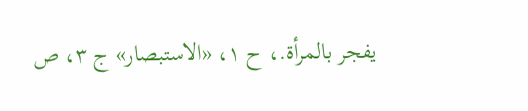يفجر بالمرأة.، ح ١، «الاستبصار» ج ٣، ص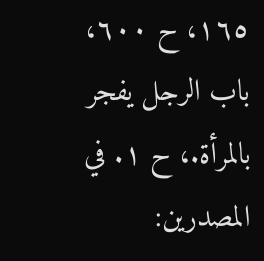١٦٥، ح ٦٠٠، باب الرجل يفجر بالمرأة.، ح ١. في المصدرين: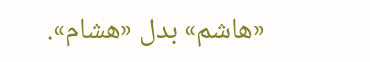«هاشم» بدل «هشام».